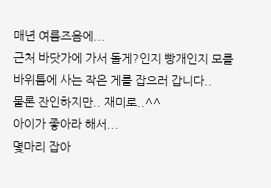매년 여름즈음에...
근처 바닷가에 가서 돌게?인지 빵개인지 모를
바위틈에 사는 작은 게를 잡으러 갑니다..
물론 잔인하지만.. 재미로..^^
아이가 좋아라 해서...
몇마리 잡아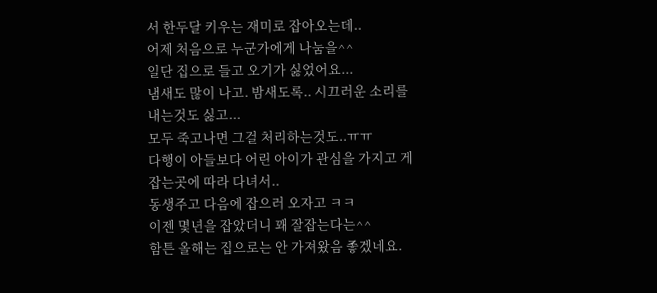서 한두달 키우는 재미로 잡아오는데..
어제 처음으로 누군가에게 나눔을^^
일단 집으로 들고 오기가 싫었어요...
냄새도 많이 나고. 밤새도록.. 시끄러운 소리를 내는것도 싫고...
모두 죽고나면 그걸 처리하는것도..ㅠㅠ
다행이 아들보다 어린 아이가 관심을 가지고 게잡는곳에 따라 다녀서..
동생주고 다음에 잡으러 오자고 ㅋㅋ
이젠 몇년을 잡았더니 꽤 잘잡는다는^^
함튼 올해는 집으로는 안 가져왔음 좋겠네요.